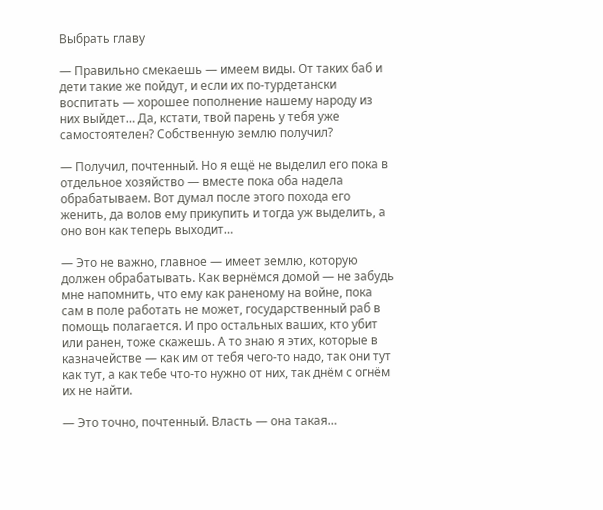Выбрать главу

— Правильно смекаешь — имеем виды. От таких баб и дети такие же пойдут, и если их по-турдетански воспитать — хорошее пополнение нашему народу из них выйдет… Да, кстати, твой парень у тебя уже самостоятелен? Собственную землю получил?

— Получил, почтенный. Но я ещё не выделил его пока в отдельное хозяйство — вместе пока оба надела обрабатываем. Вот думал после этого похода его женить, да волов ему прикупить и тогда уж выделить, а оно вон как теперь выходит…

— Это не важно, главное — имеет землю, которую должен обрабатывать. Как вернёмся домой — не забудь мне напомнить, что ему как раненому на войне, пока сам в поле работать не может, государственный раб в помощь полагается. И про остальных ваших, кто убит или ранен, тоже скажешь. А то знаю я этих, которые в казначействе — как им от тебя чего-то надо, так они тут как тут, а как тебе что-то нужно от них, так днём с огнём их не найти.

— Это точно, почтенный. Власть — она такая…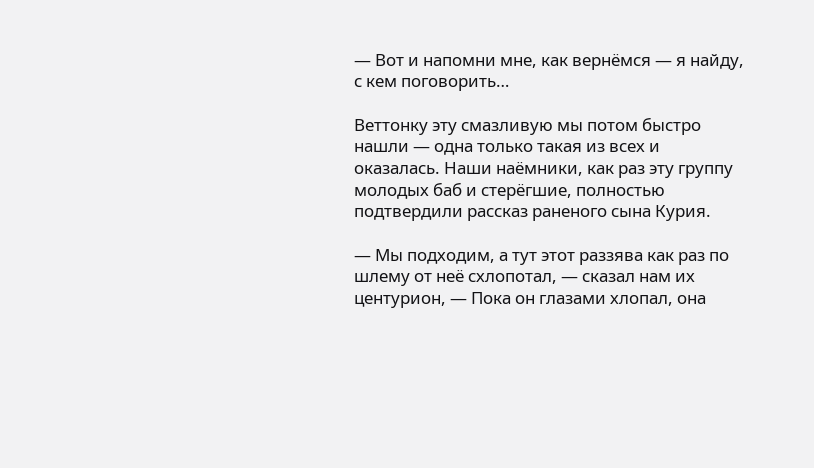— Вот и напомни мне, как вернёмся — я найду, с кем поговорить…

Веттонку эту смазливую мы потом быстро нашли — одна только такая из всех и оказалась. Наши наёмники, как раз эту группу молодых баб и стерёгшие, полностью подтвердили рассказ раненого сына Курия.

— Мы подходим, а тут этот раззява как раз по шлему от неё схлопотал, — сказал нам их центурион, — Пока он глазами хлопал, она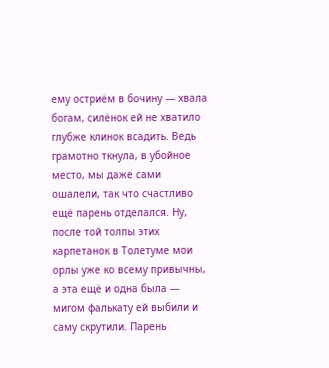ему остриём в бочину — хвала богам, силёнок ей не хватило глубже клинок всадить. Ведь грамотно ткнула, в убойное место, мы даже сами ошалели, так что счастливо ещё парень отделался. Ну, после той толпы этих карпетанок в Толетуме мои орлы уже ко всему привычны, а эта ещё и одна была — мигом фалькату ей выбили и саму скрутили. Парень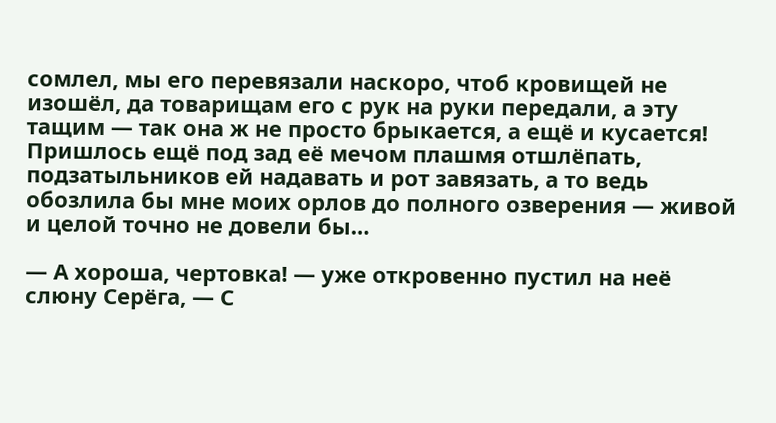сомлел, мы его перевязали наскоро, чтоб кровищей не изошёл, да товарищам его с рук на руки передали, а эту тащим — так она ж не просто брыкается, а ещё и кусается! Пришлось ещё под зад её мечом плашмя отшлёпать, подзатыльников ей надавать и рот завязать, а то ведь обозлила бы мне моих орлов до полного озверения — живой и целой точно не довели бы…

— А хороша, чертовка! — уже откровенно пустил на неё слюну Серёга, — С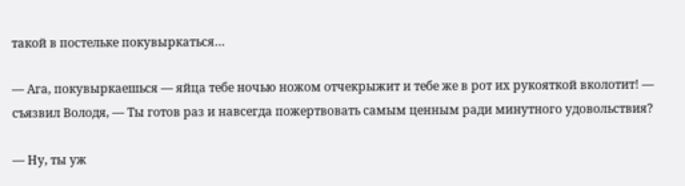такой в постельке покувыркаться…

— Ага, покувыркаешься — яйца тебе ночью ножом отчекрыжит и тебе же в рот их рукояткой вколотит! — съязвил Володя, — Ты готов раз и навсегда пожертвовать самым ценным ради минутного удовольствия?

— Ну, ты уж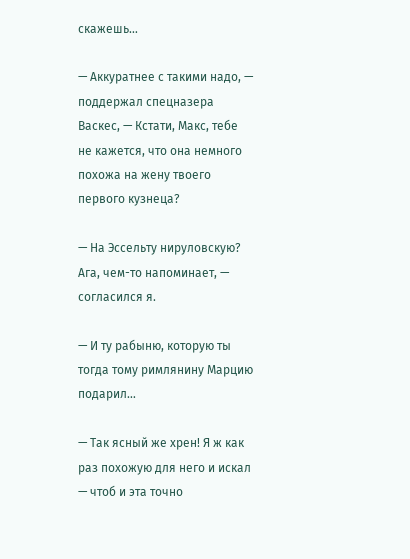скажешь…

— Аккуратнее с такими надо, — поддержал спецназера Васкес, — Кстати, Макс, тебе не кажется, что она немного похожа на жену твоего первого кузнеца?

— На Эссельту нируловскую? Ага, чем-то напоминает, — согласился я.

— И ту рабыню, которую ты тогда тому римлянину Марцию подарил…

— Так ясный же хрен! Я ж как раз похожую для него и искал — чтоб и эта точно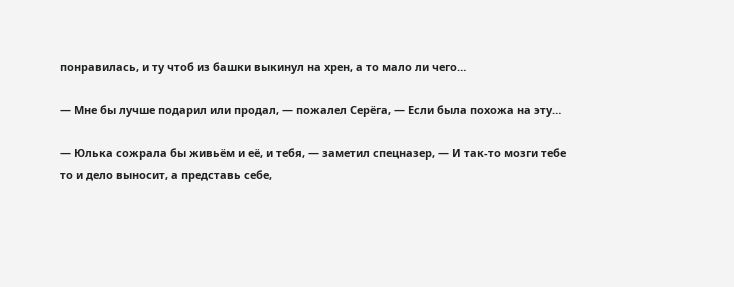понравилась, и ту чтоб из башки выкинул на хрен, а то мало ли чего…

— Мне бы лучше подарил или продал, — пожалел Серёга, — Если была похожа на эту…

— Юлька сожрала бы живьём и её, и тебя, — заметил спецназер, — И так-то мозги тебе то и дело выносит, а представь себе,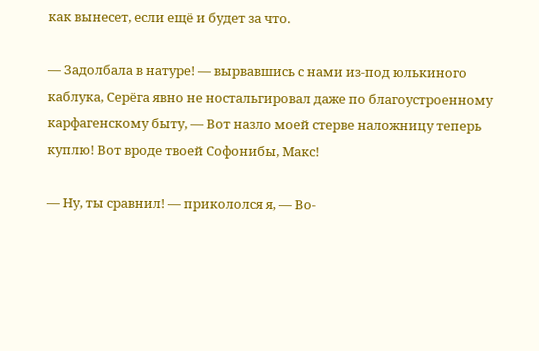как вынесет, если ещё и будет за что.

— Задолбала в натуре! — вырвавшись с нами из-под юлькиного каблука, Серёга явно не ностальгировал даже по благоустроенному карфагенскому быту, — Вот назло моей стерве наложницу теперь куплю! Вот вроде твоей Софонибы, Макс!

— Ну, ты сравнил! — прикололся я, — Во-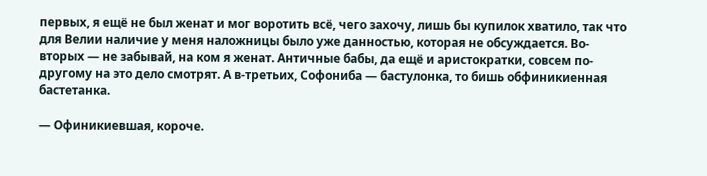первых, я ещё не был женат и мог воротить всё, чего захочу, лишь бы купилок хватило, так что для Велии наличие у меня наложницы было уже данностью, которая не обсуждается. Во-вторых — не забывай, на ком я женат. Античные бабы, да ещё и аристократки, совсем по-другому на это дело смотрят. А в-третьих, Софониба — бастулонка, то бишь обфиникиенная бастетанка.

— Офиникиевшая, короче.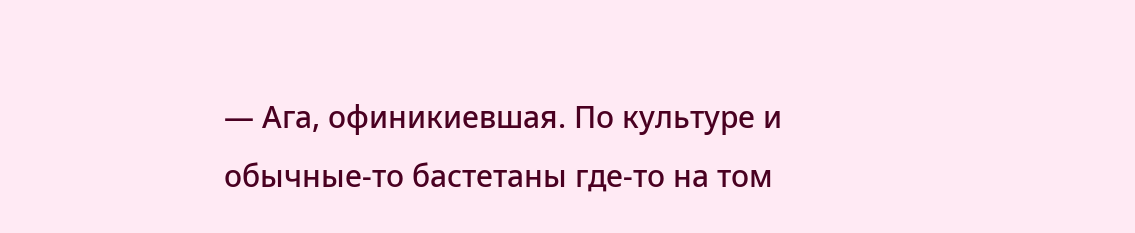— Ага, офиникиевшая. По культуре и обычные-то бастетаны где-то на том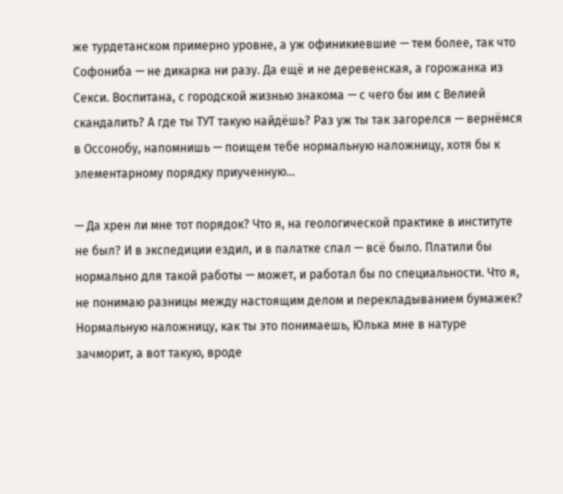же турдетанском примерно уровне, а уж офиникиевшие — тем более, так что Софониба — не дикарка ни разу. Да ещё и не деревенская, а горожанка из Секси. Воспитана, с городской жизнью знакома — с чего бы им с Велией скандалить? А где ты ТУТ такую найдёшь? Раз уж ты так загорелся — вернёмся в Оссонобу, напомнишь — поищем тебе нормальную наложницу, хотя бы к элементарному порядку приученную…

— Да хрен ли мне тот порядок? Что я, на геологической практике в институте не был? И в экспедиции ездил, и в палатке спал — всё было. Платили бы нормально для такой работы — может, и работал бы по специальности. Что я, не понимаю разницы между настоящим делом и перекладыванием бумажек? Нормальную наложницу, как ты это понимаешь, Юлька мне в натуре зачморит, а вот такую, вроде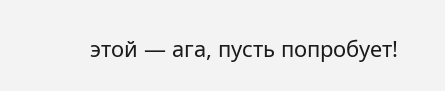этой — ага, пусть попробует!